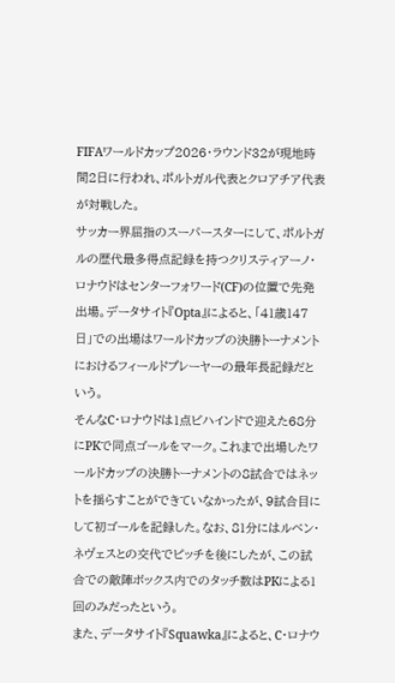FIFAワールドカップ2026・ラウンド32が現地時間2日に行われ、ポルトガル代表とクロアチア代表が対戦した。
サッカー界屈指のスーパースターにして、ポルトガルの歴代最多得点記録を持つクリスティアーノ・ロナウドはセンターフォワード(CF)の位置で先発出場。データサイト『Opta』によると、「41歳147日」での出場はワールドカップの決勝トーナメントにおけるフィールドプレーヤーの最年長記録だという。
そんなC・ロナウドは1点ビハインドで迎えた68分にPKで同点ゴールをマーク。これまで出場したワールドカップの決勝トーナメントの8試合ではネットを揺らすことができていなかったが、9試合目にして初ゴールを記録した。なお、81分にはルベン・ネヴェスとの交代でピッチを後にしたが、この試合での敵陣ボックス内でのタッチ数はPKによる1回のみだったという。
また、データサイト『Squawka』によると、C・ロナウ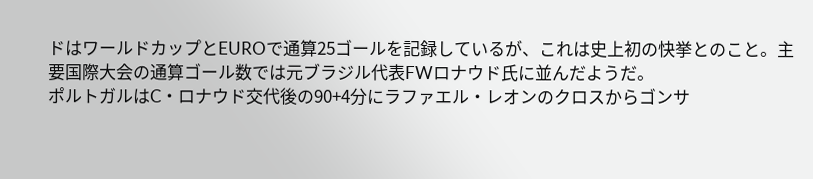ドはワールドカップとEUROで通算25ゴールを記録しているが、これは史上初の快挙とのこと。主要国際大会の通算ゴール数では元ブラジル代表FWロナウド氏に並んだようだ。
ポルトガルはC・ロナウド交代後の90+4分にラファエル・レオンのクロスからゴンサ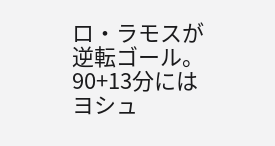ロ・ラモスが逆転ゴール。90+13分にはヨシュ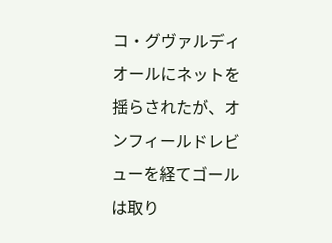コ・グヴァルディオールにネットを揺らされたが、オンフィールドレビューを経てゴールは取り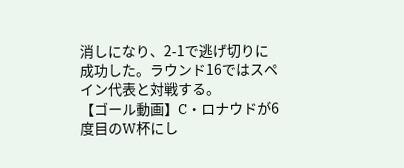消しになり、2-1で逃げ切りに成功した。ラウンド16ではスペイン代表と対戦する。
【ゴール動画】C・ロナウドが6度目のW杯にし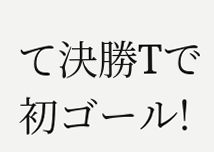て決勝Tで初ゴール!